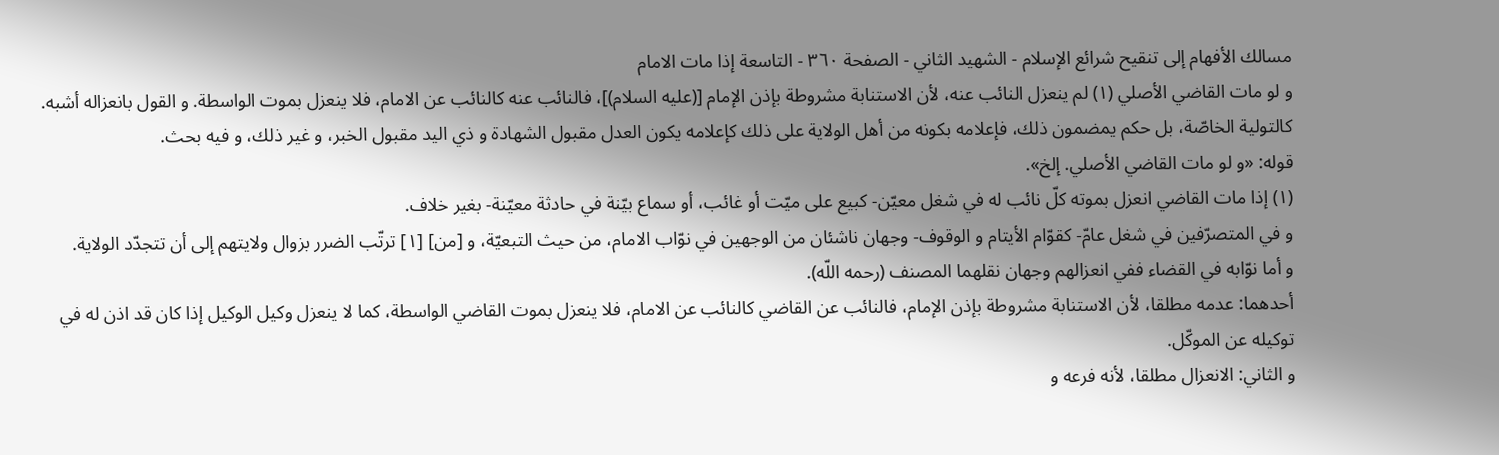مسالك الأفهام إلى تنقيح شرائع الإسلام - الشهيد الثاني - الصفحة ٣٦٠ - التاسعة إذا مات الامام
و لو مات القاضي الأصلي (١) لم ينعزل النائب عنه، لأن الاستنابة مشروطة بإذن الإمام [(عليه السلام)]، فالنائب عنه كالنائب عن الامام، فلا ينعزل بموت الواسطة. و القول بانعزاله أشبه.
كالتولية الخاصّة، بل حكم يمضمون ذلك، فإعلامه بكونه من أهل الولاية على ذلك كإعلامه يكون العدل مقبول الشهادة و ذي اليد مقبول الخبر، و غير ذلك، و فيه بحث.
قوله: «و لو مات القاضي الأصلي. إلخ».
(١) إذا مات القاضي انعزل بموته كلّ نائب له في شغل معيّن- كبيع على ميّت أو غائب، أو سماع بيّنة في حادثة معيّنة- بغير خلاف.
و في المتصرّفين في شغل عامّ- كقوّام الأيتام و الوقوف- وجهان ناشئان من الوجهين في نوّاب الامام، من حيث التبعيّة، و [من] [١] ترتّب الضرر بزوال ولايتهم إلى أن تتجدّد الولاية.
و أما نوّابه في القضاء ففي انعزالهم وجهان نقلهما المصنف (رحمه اللّه).
أحدهما: عدمه مطلقا، لأن الاستنابة مشروطة بإذن الإمام، فالنائب عن القاضي كالنائب عن الامام، فلا ينعزل بموت القاضي الواسطة، كما لا ينعزل وكيل الوكيل إذا كان قد اذن له في توكيله عن الموكّل.
و الثاني: الانعزال مطلقا، لأنه فرعه و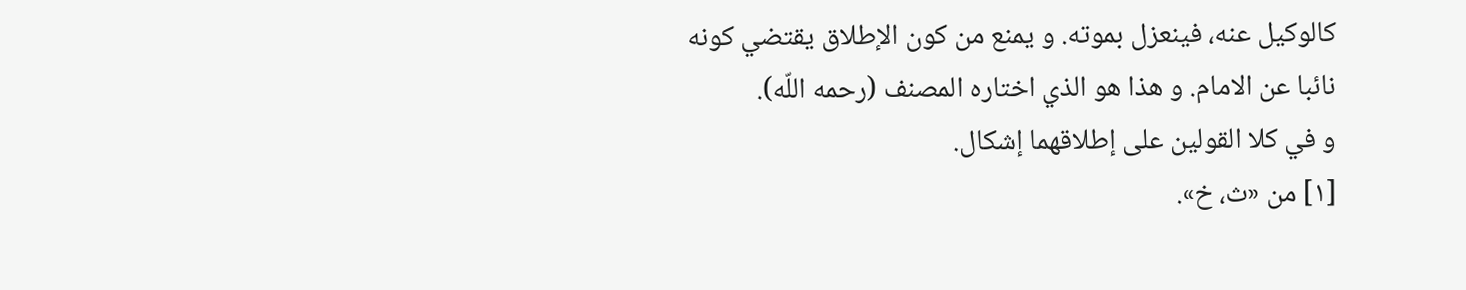كالوكيل عنه، فينعزل بموته. و يمنع من كون الإطلاق يقتضي كونه نائبا عن الامام. و هذا هو الذي اختاره المصنف (رحمه اللّه).
و في كلا القولين على إطلاقهما إشكال.
[١] من «ث، خ».